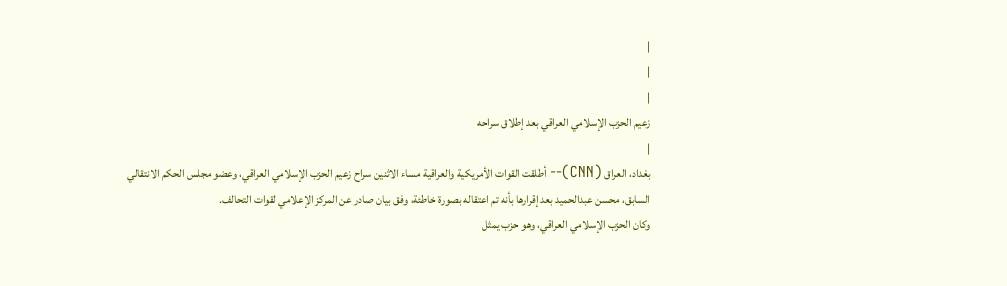|
|
|
زعيم الحزب الإسلامي العراقي بعد إطلاق سراحه
|
بغداد، العراق (CNN)-- أطلقت القوات الأمريكية والعراقية مساء الاثنين سراح زعيم الحزب الإسلامي العراقي، وعضو مجلس الحكم الانتقالي السابق، محسن عبدالحميد بعد إقرارها بأنه تم اعتقاله بصورة خاطئة، وفق بيان صادر عن المركز الإعلامي لقوات التحالف.
وكان الحزب الإسلامي العراقي، وهو حزب يمثل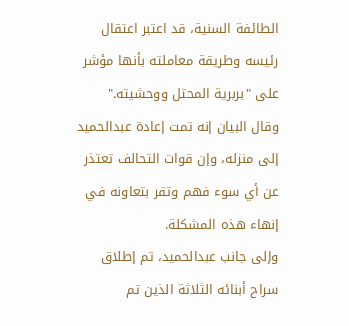الطائفة السنية، قد اعتبر اعتقال رئيسه وطريقة معاملته بأنها مؤشر على "بربرية المحتل ووحشيته."
وقال البيان إنه تمت إعادة عبدالحميد إلى منزله، وإن قوات التحالف تعتذر عن أي سوء فهم وتقر بتعاونه في إنهاء هذه المشكلة.
وإلى جانب عبدالحميد، تم إطلاق سراح أبنائه الثلاثة الذين تم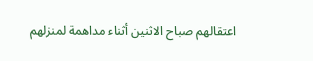اعتقالهم صباح الاثنين أثناء مداهمة لمنزلهم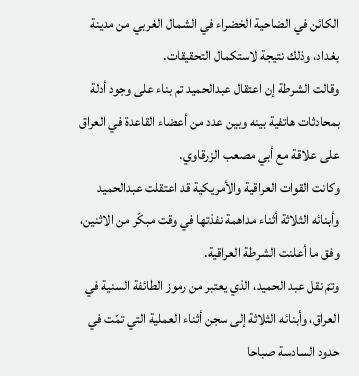الكائن في الضاحية الخضراء في الشمال الغربي من مدينة بغداد، وذلك نتيجة لاستكمال التحقيقات.
وقالت الشرطة إن اعتقال عبدالحميد تم بناء على وجود أدلة بمحادثات هاتفية بينه وبين عدد من أعضاء القاعدة في العراق على علاقة مع أبي مصعب الزرقاوي.
وكانت القوات العراقية والأمريكية قد اعتقلت عبدالحميد وأبنائه الثلاثة أثناء مداهمة نفذتها في وقت مبكّر من الاثنين، وفق ما أعلنت الشرطة العراقية.
وتمّ نقل عبد الحميد، الذي يعتبر من رموز الطائفة السنية في العراق، وأبنائه الثلاثة إلى سجن أثناء العملية التي تمّت في حدود السادسة صباحا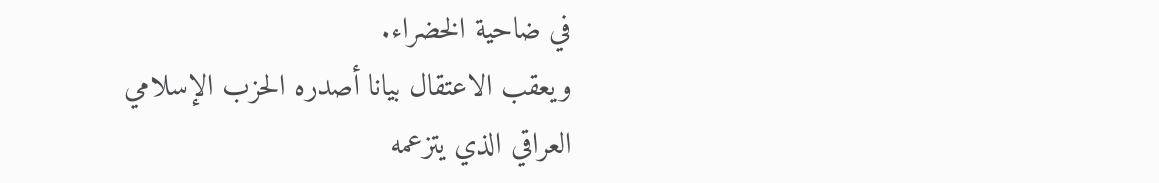في ضاحية الخضراء.
ويعقب الاعتقال بيانا أصدره الحزب الإسلامي العراقي الذي يتزعمه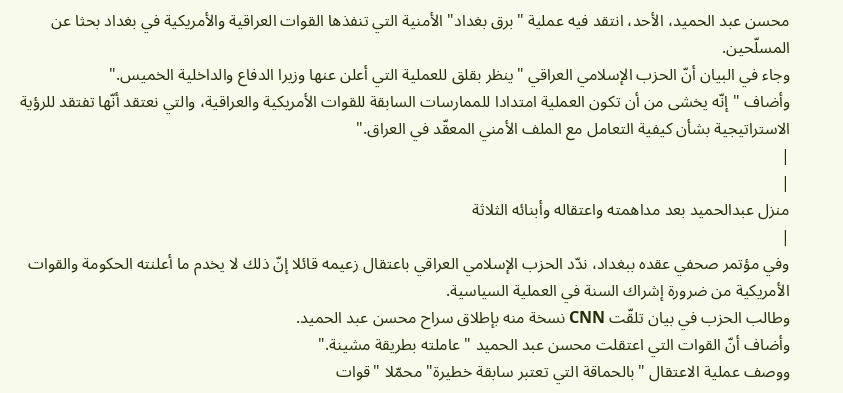محسن عبد الحميد، الأحد، انتقد فيه عملية "برق بغداد" الأمنية التي تنفذها القوات العراقية والأمريكية في بغداد بحثا عن المسلّحين.
وجاء في البيان أنّ الحزب الإسلامي العراقي "ينظر بقلق للعملية التي أعلن عنها وزيرا الدفاع والداخلية الخميس."
وأضاف "إنّه يخشى من أن تكون العملية امتدادا للممارسات السابقة للقوات الأمريكية والعراقية، والتي نعتقد أنّها تفتقد للرؤية الاستراتيجية بشأن كيفية التعامل مع الملف الأمني المعقّد في العراق."
|
|
منزل عبدالحميد بعد مداهمته واعتقاله وأبنائه الثلاثة
|
وفي مؤتمر صحفي عقده ببغداد، ندّد الحزب الإسلامي العراقي باعتقال زعيمه قائلا إنّ ذلك لا يخدم ما أعلنته الحكومة والقوات الأمريكية من ضرورة إشراك السنة في العملية السياسية.
وطالب الحزب في بيان تلقّت CNN نسخة منه بإطلاق سراح محسن عبد الحميد.
وأضاف أنّ القوات التي اعتقلت محسن عبد الحميد "عاملته بطريقة مشينة."
ووصف عملية الاعتقال "بالحماقة التي تعتبر سابقة خطيرة" محمّلا "قوات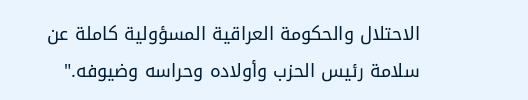الاحتلال والحكومة العراقية المسؤولية كاملة عن سلامة رئيس الحزب وأولاده وحراسه وضيوفه."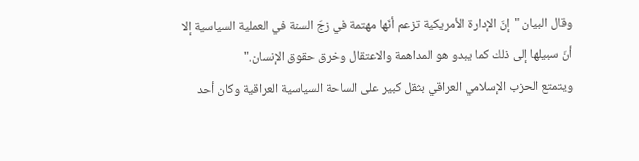وقال البيان "إنّ الإدارة الأمريكية تزعم أنّها مهتمة في زجّ السنة في العملية السياسية إلا أنّ سبيلها إلى ذلك كما يبدو هو المداهمة والاعتقال وخرق حقوق الإنسان."
ويتمتع الحزب الإسلامي العراقي بثقل كبير على الساحة السياسية العراقية وكان أحد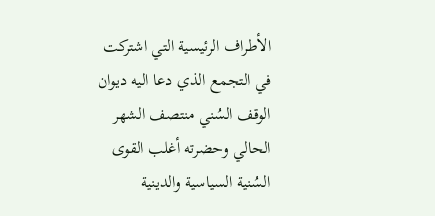الأطراف الرئيسية التي اشتركت في التجمع الذي دعا اليه ديوان الوقف السُني منتصف الشهر الحالي وحضرته أغلب القوى السُنية السياسية والدينية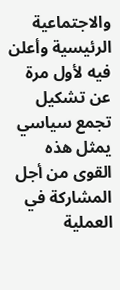والاجتماعية الرئيسية وأعلن فيه لأول مرة عن تشكيل تجمع سياسي يمثل هذه القوى من أجل المشاركة في العملية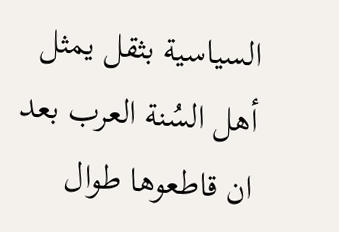السياسية بثقل يمثل أهل السُنة العرب بعد ان قاطعوها طوال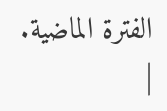الفترة الماضية.
|